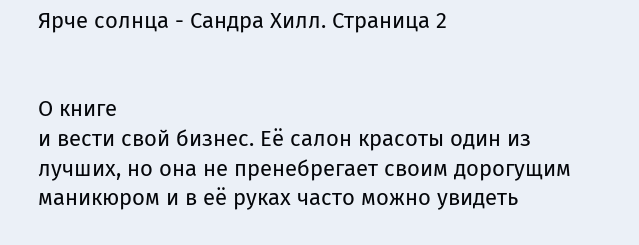Ярче солнца - Сандра Хилл. Страница 2


О книге
и вести свой бизнес. Её салон красоты один из лучших, но она не пренебрегает своим дорогущим маникюром и в её руках часто можно увидеть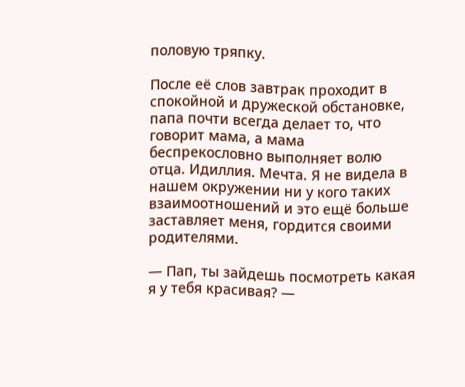половую тряпку.

После её слов завтрак проходит в спокойной и дружеской обстановке, папа почти всегда делает то, что говорит мама, а мама беспрекословно выполняет волю отца. Идиллия. Мечта. Я не видела в нашем окружении ни у кого таких взаимоотношений и это ещё больше заставляет меня, гордится своими родителями.

— Пап, ты зайдешь посмотреть какая я у тебя красивая? —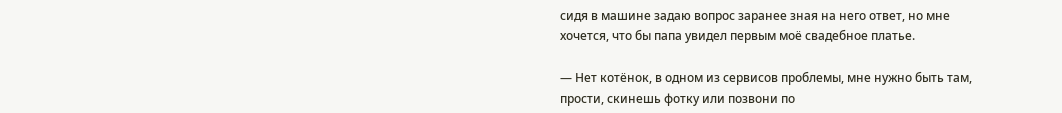сидя в машине задаю вопрос заранее зная на него ответ, но мне хочется, что бы папа увидел первым моё свадебное платье.

— Нет котёнок, в одном из сервисов проблемы, мне нужно быть там, прости, скинешь фотку или позвони по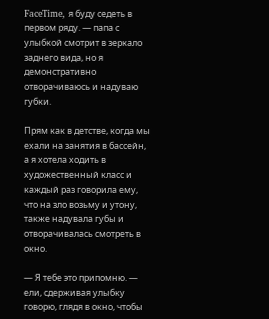FaceTime, я буду седеть в первом ряду. — папа с улыбкой смотрит в зеркало заднего вида, но я демонстративно отворачиваюсь и надуваю губки.

Прям как в детстве, когда мы ехали на занятия в бассейн, а я хотела ходить в художественный класс и каждый раз говорила ему, что на зло возьму и утону, также надувала губы и отворачивалась смотреть в окно.

— Я тебе это припомню. — ели, сдерживая улыбку говорю, глядя в окно, чтобы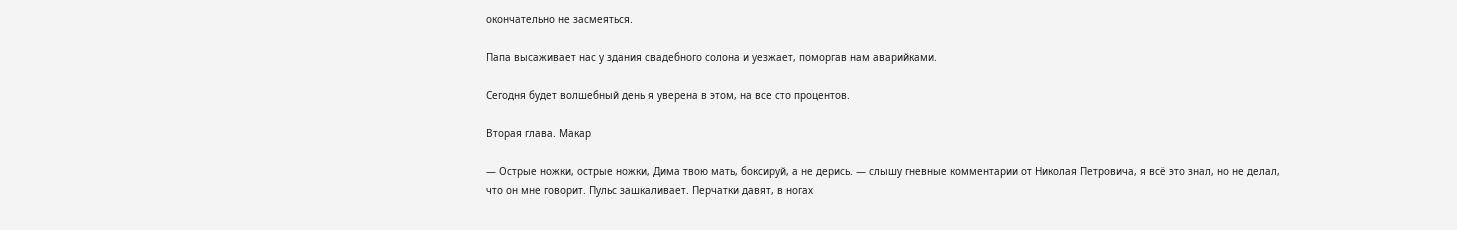окончательно не засмеяться.

Папа высаживает нас у здания свадебного солона и уезжает, поморгав нам аварийками.

Сегодня будет волшебный день я уверена в этом, на все сто процентов.

Вторая глава. Макар

— Острые ножки, острые ножки, Дима твою мать, боксируй, а не дерись. — слышу гневные комментарии от Николая Петровича, я всё это знал, но не делал, что он мне говорит. Пульс зашкаливает. Перчатки давят, в ногах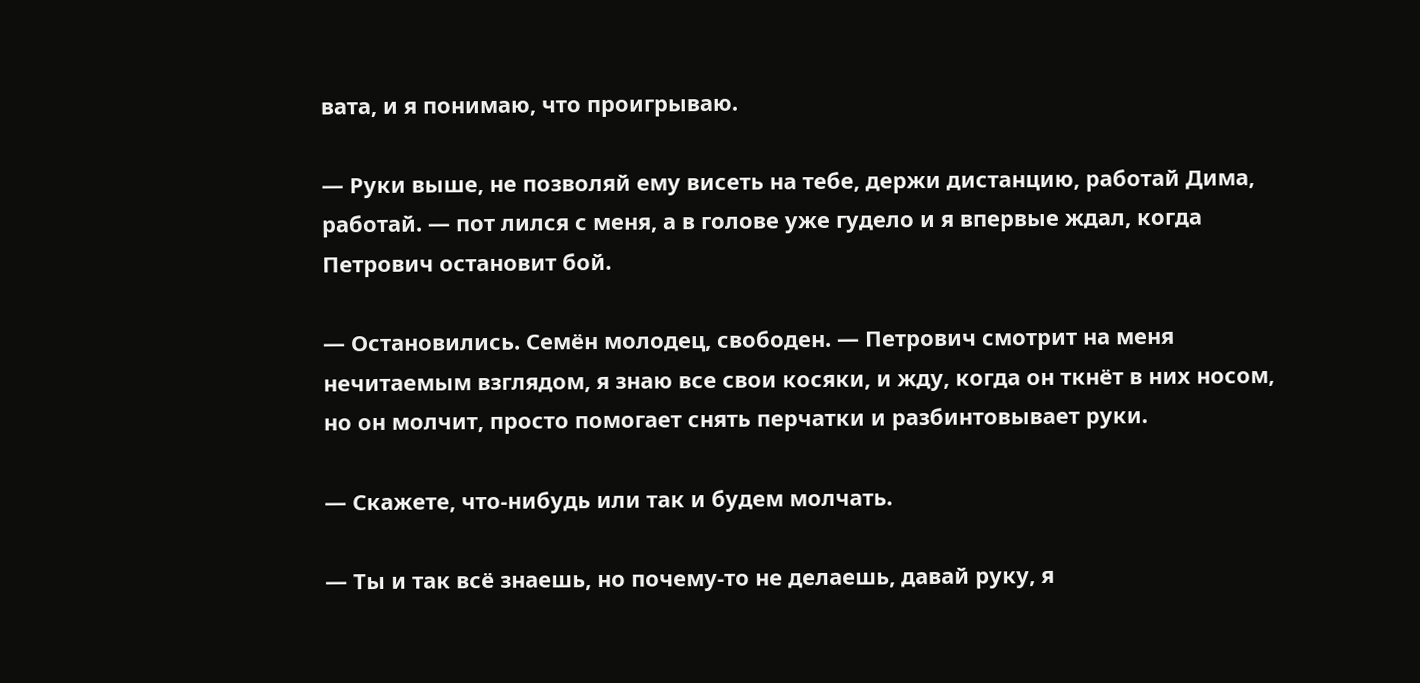вата, и я понимаю, что проигрываю.

— Руки выше, не позволяй ему висеть на тебе, держи дистанцию, работай Дима, работай. — пот лился с меня, а в голове уже гудело и я впервые ждал, когда Петрович остановит бой.

— Остановились. Семён молодец, свободен. — Петрович смотрит на меня нечитаемым взглядом, я знаю все свои косяки, и жду, когда он ткнёт в них носом, но он молчит, просто помогает снять перчатки и разбинтовывает руки.

— Скажете, что-нибудь или так и будем молчать.

— Ты и так всё знаешь, но почему-то не делаешь, давай руку, я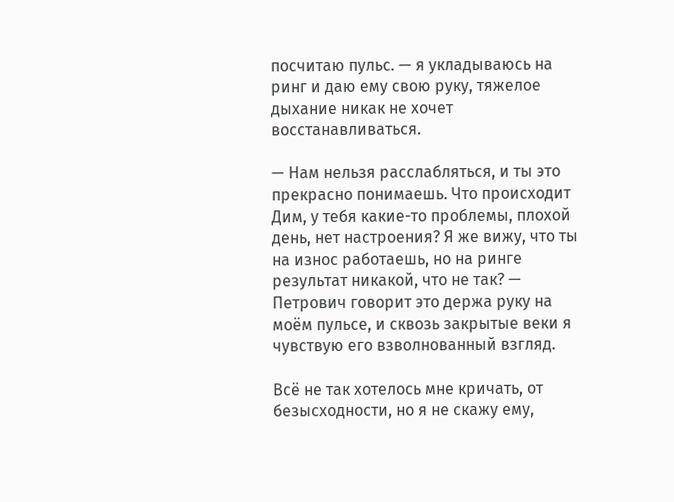посчитаю пульс. — я укладываюсь на ринг и даю ему свою руку, тяжелое дыхание никак не хочет восстанавливаться.

— Нам нельзя расслабляться, и ты это прекрасно понимаешь. Что происходит Дим, у тебя какие-то проблемы, плохой день, нет настроения? Я же вижу, что ты на износ работаешь, но на ринге результат никакой, что не так? — Петрович говорит это держа руку на моём пульсе, и сквозь закрытые веки я чувствую его взволнованный взгляд.

Всё не так хотелось мне кричать, от безысходности, но я не скажу ему,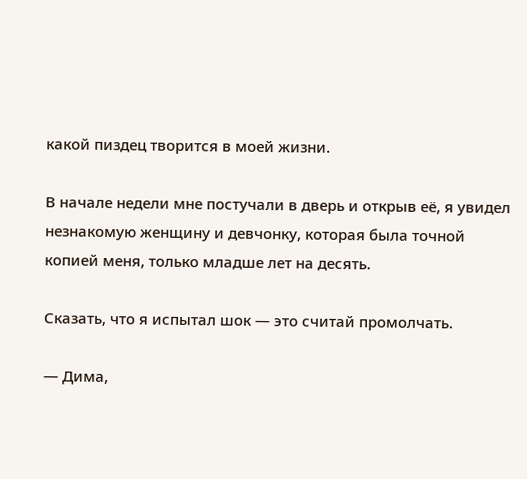какой пиздец творится в моей жизни.

В начале недели мне постучали в дверь и открыв её, я увидел незнакомую женщину и девчонку, которая была точной копией меня, только младше лет на десять.

Сказать, что я испытал шок — это считай промолчать.

— Дима,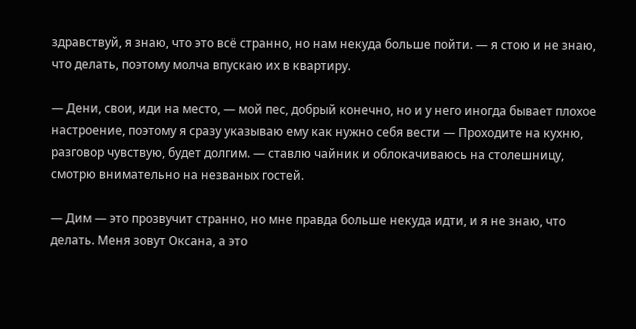здравствуй, я знаю, что это всё странно, но нам некуда больше пойти. — я стою и не знаю, что делать, поэтому молча впускаю их в квартиру.

— Дени, свои, иди на место, — мой пес, добрый конечно, но и у него иногда бывает плохое настроение, поэтому я сразу указываю ему как нужно себя вести — Проходите на кухню, разговор чувствую, будет долгим. — ставлю чайник и облокачиваюсь на столешницу, смотрю внимательно на незваных гостей.

— Дим — это прозвучит странно, но мне правда больше некуда идти, и я не знаю, что делать. Меня зовут Оксана, а это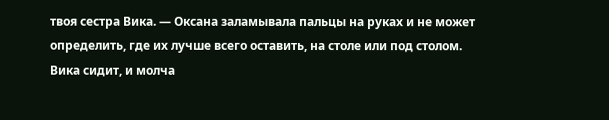твоя сестра Вика. — Оксана заламывала пальцы на руках и не может определить, где их лучше всего оставить, на столе или под столом. Вика сидит, и молча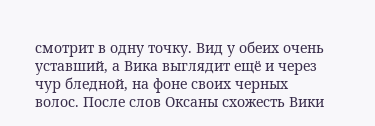смотрит в одну точку. Вид у обеих очень уставший, а Вика выглядит ещё и через чур бледной, на фоне своих черных волос. После слов Оксаны схожесть Вики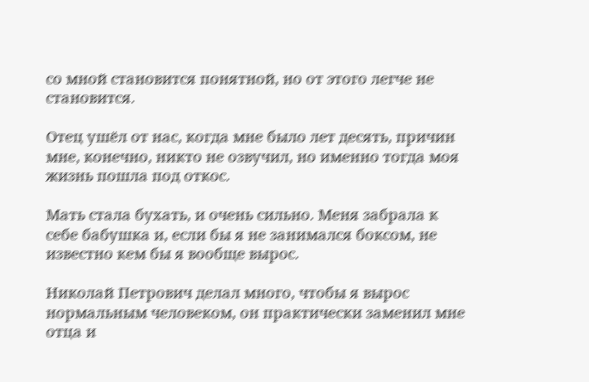со мной становится понятной, но от этого легче не становится.

Отец ушёл от нас, когда мне было лет десять, причин мне, конечно, никто не озвучил, но именно тогда моя жизнь пошла под откос.

Мать стала бухать, и очень сильно. Меня забрала к себе бабушка и, если бы я не занимался боксом, не известно кем бы я вообще вырос.

Николай Петрович делал много, чтобы я вырос нормальным человеком, он практически заменил мне отца и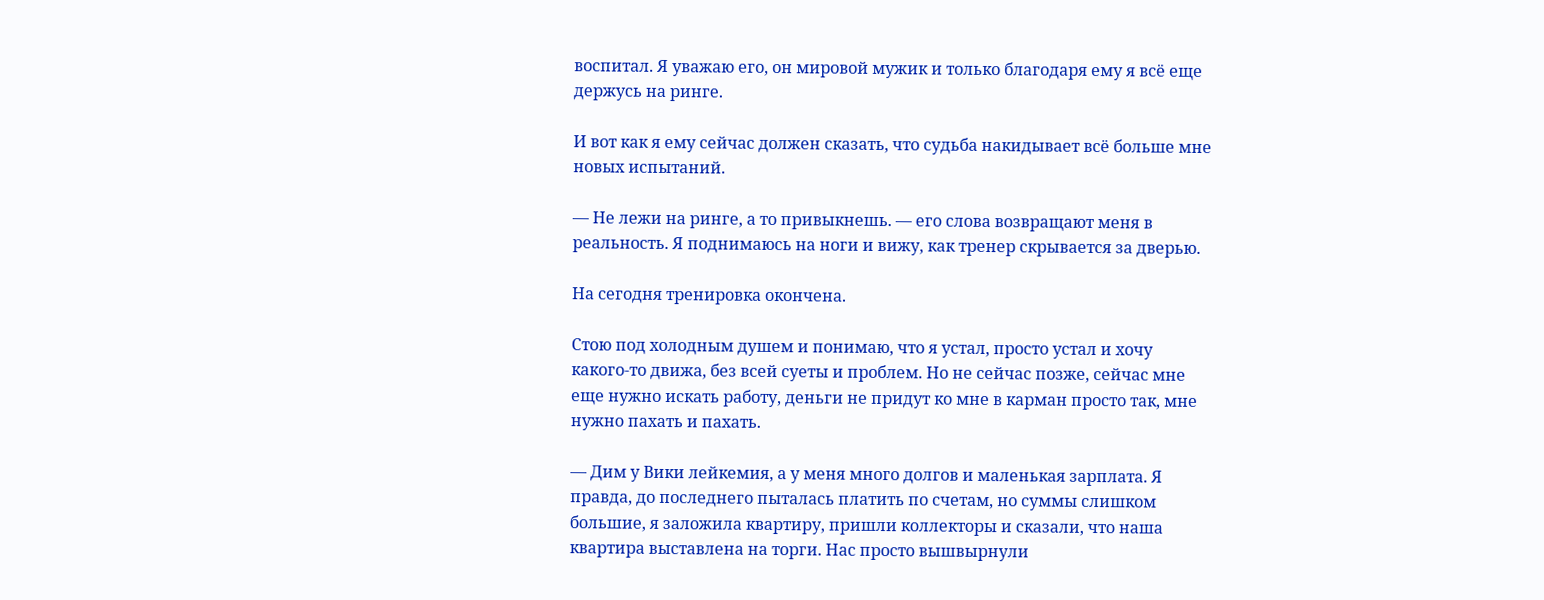воспитал. Я уважаю его, он мировой мужик и только благодаря ему я всё еще держусь на ринге.

И вот как я ему сейчас должен сказать, что судьба накидывает всё больше мне новых испытаний.

— Не лежи на ринге, а то привыкнешь. — его слова возвращают меня в реальность. Я поднимаюсь на ноги и вижу, как тренер скрывается за дверью.

На сегодня тренировка окончена.

Стою под холодным душем и понимаю, что я устал, просто устал и хочу какого-то движа, без всей суеты и проблем. Но не сейчас позже, сейчас мне еще нужно искать работу, деньги не придут ко мне в карман просто так, мне нужно пахать и пахать.

— Дим у Вики лейкемия, а у меня много долгов и маленькая зарплата. Я правда, до последнего пыталась платить по счетам, но суммы слишком большие, я заложила квартиру, пришли коллекторы и сказали, что наша квартира выставлена на торги. Нас просто вышвырнули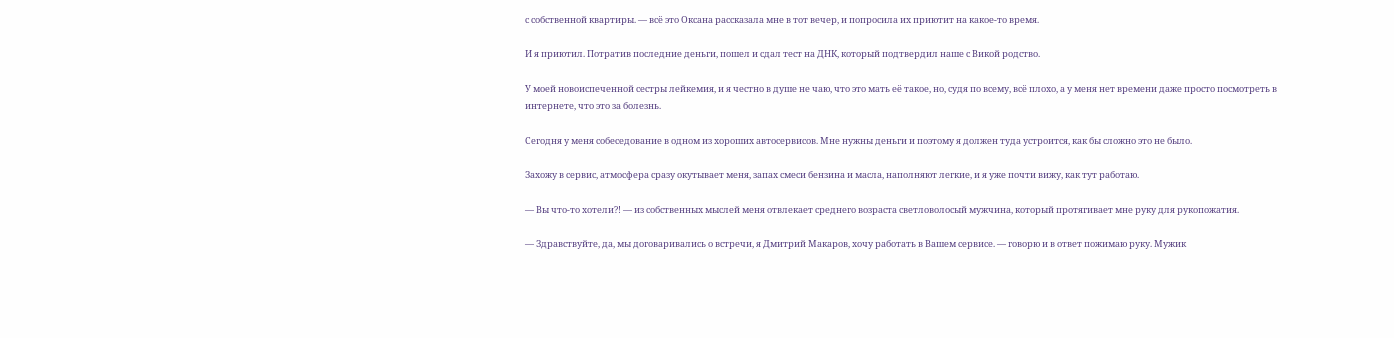с собственной квартиры. — всё это Оксана рассказала мне в тот вечер, и попросила их приютит на какое-то время.

И я приютил. Потратив последние деньги, пошел и сдал тест на ДНК, который подтвердил наше с Викой родство.

У моей новоиспеченной сестры лейкемия, и я честно в душе не чаю, что это мать её такое, но, судя по всему, всё плохо, а у меня нет времени даже просто посмотреть в интернете, что это за болезнь.

Сегодня у меня собеседование в одном из хороших автосервисов. Мне нужны деньги и поэтому я должен туда устроится, как бы сложно это не было.

Захожу в сервис, атмосфера сразу окутывает меня, запах смеси бензина и масла, наполняют легкие, и я уже почти вижу, как тут работаю.

— Вы что-то хотели?! — из собственных мыслей меня отвлекает среднего возраста светловолосый мужчина, который протягивает мне руку для рукопожатия.

— Здравствуйте, да, мы договаривались о встречи, я Дмитрий Макаров, хочу работать в Вашем сервисе. — говорю и в ответ пожимаю руку. Мужик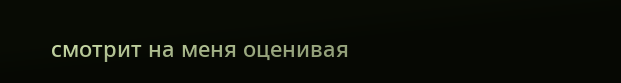смотрит на меня оценивая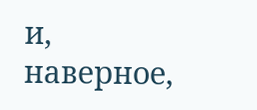и, наверное,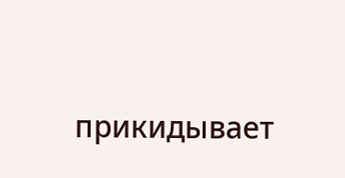прикидывает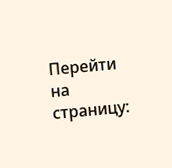Перейти на страницу: